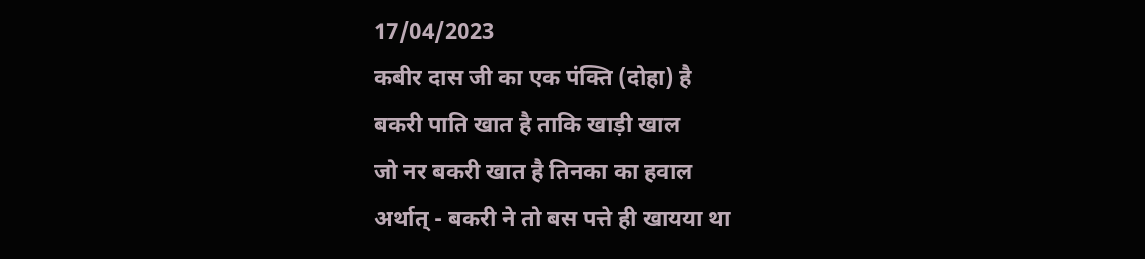17/04/2023
कबीर दास जी का एक पंक्ति (दोहा) है
बकरी पाति खात है ताकि खाड़ी खाल
जो नर बकरी खात है तिनका का हवाल
अर्थात् - बकरी ने तो बस पत्ते ही खायया था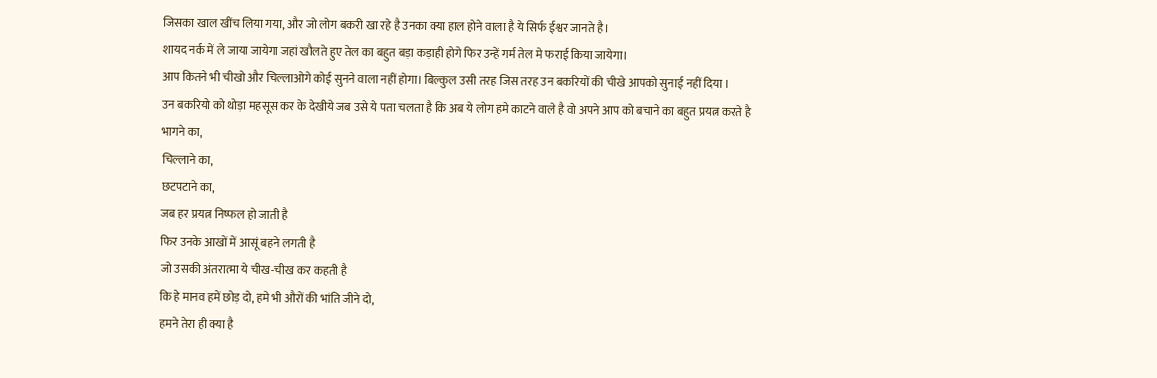जिसका खाल खींच लिया गया, और जो लोग बकरी खा रहे है उनका क्या हाल होने वाला है ये सिर्फ ईश्वर जानते है।
शायद नर्क में ले जाया जायेगा जहां खौलते हुए तेल का बहुत बड़ा कड़ाही होगे फिर उन्हें गर्म तेल मे फराई किया जायेगा।
आप कितने भी चीखो और चिल्लाओगे कोई सुनने वाला नहीं होगा। बिल्कुल उसी तरह जिस तरह उन बकरियों की चीखे आपको सुनाई नहीं दिया ।
उन बकरियो को थोड़ा महसूस कर के देखीये जब उसे ये पता चलता है कि अब ये लोग हमे काटने वाले है वो अपने आप को बचाने का बहुत प्रयत्न करते है
भागने का,
चिल्लाने का,
छटपटाने का,
जब हर प्रयत्न निष्फल हो जाती है
फिर उनके आखों में आसूं बहने लगती है
जो उसकी अंतरात्मा ये चीख-चीख कर कहती है
कि हे मानव हमें छोड़ दो, हमे भी औरों की भांति जीने दो,
हमने तेरा ही क्या है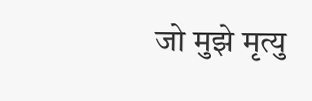जो मुझे मृत्यु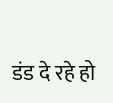डंड दे रहे हो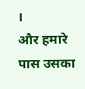।
और हमारे पास उसका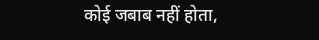कोई जबाब नहीं होता,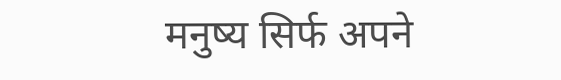मनुष्य सिर्फ अपने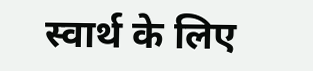स्वार्थ के लिए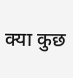क्या कुछ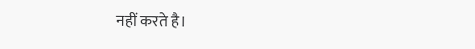नहीं करते है।